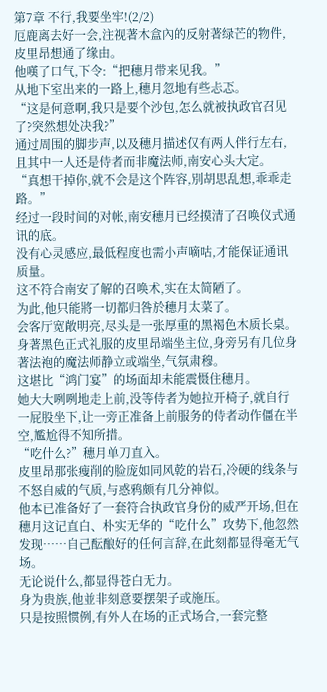第7章 不行,我要坐牢!(2/2)
厄鹿离去好一会,注视著木盒內的反射著绿芒的物件,皮里昂想通了缘由。
他嘆了口气,下令:“把穗月带来见我。”
从地下室出来的一路上,穗月忽地有些忐忑。
“这是何意啊,我只是要个沙包,怎么就被执政官召见了?突然想处决我?”
通过周围的脚步声,以及穗月描述仅有两人伴行左右,且其中一人还是侍者而非魔法师,南安心头大定。
“真想干掉你,就不会是这个阵容,別胡思乱想,乖乖走路。”
经过一段时间的对帐,南安穗月已经摸清了召唤仪式通讯的底。
没有心灵感应,最低程度也需小声嘀咕,才能保证通讯质量。
这不符合南安了解的召唤术,实在太简陋了。
为此,他只能將一切都归咎於穗月太菜了。
会客厅宽敞明亮,尽头是一张厚重的黑褐色木质长桌。
身著黑色正式礼服的皮里昂端坐主位,身旁另有几位身著法袍的魔法师静立或端坐,气氛肃穆。
这堪比“鸿门宴”的场面却未能震慑住穗月。
她大大咧咧地走上前,没等侍者为她拉开椅子,就自行一屁股坐下,让一旁正准备上前服务的侍者动作僵在半空,尷尬得不知所措。
“吃什么?”穗月单刀直入。
皮里昂那张瘦削的脸庞如同风乾的岩石,冷硬的线条与不怒自威的气质,与惑鸦颇有几分神似。
他本已准备好了一套符合执政官身份的威严开场,但在穗月这记直白、朴实无华的“吃什么”攻势下,他忽然发现……自己酝酿好的任何言辞,在此刻都显得毫无气场。
无论说什么,都显得苍白无力。
身为贵族,他並非刻意要摆架子或施压。
只是按照惯例,有外人在场的正式场合,一套完整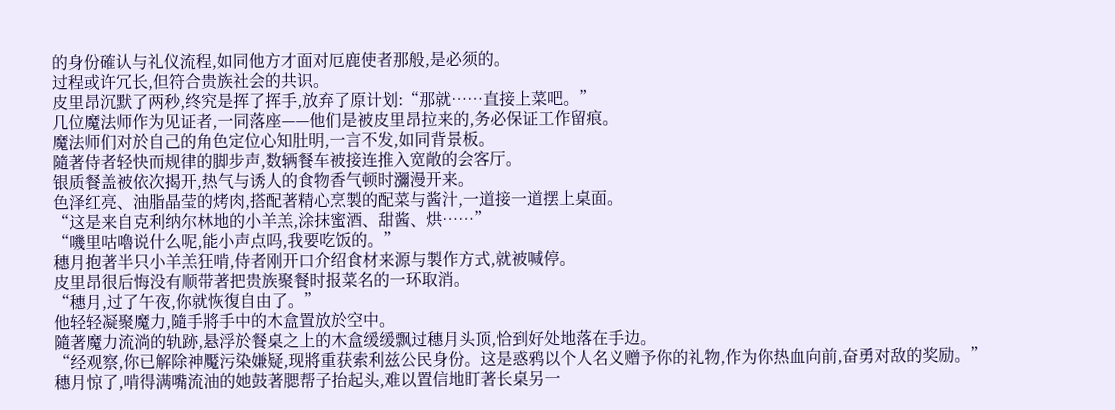的身份確认与礼仪流程,如同他方才面对厄鹿使者那般,是必须的。
过程或许冗长,但符合贵族社会的共识。
皮里昂沉默了两秒,终究是挥了挥手,放弃了原计划:“那就……直接上菜吧。”
几位魔法师作为见证者,一同落座——他们是被皮里昂拉来的,务必保证工作留痕。
魔法师们对於自己的角色定位心知肚明,一言不发,如同背景板。
隨著侍者轻快而规律的脚步声,数辆餐车被接连推入宽敞的会客厅。
银质餐盖被依次揭开,热气与诱人的食物香气顿时瀰漫开来。
色泽红亮、油脂晶莹的烤肉,搭配著精心烹製的配菜与酱汁,一道接一道摆上桌面。
“这是来自克利纳尔林地的小羊羔,涂抹蜜酒、甜酱、烘……”
“嘰里咕嚕说什么呢,能小声点吗,我要吃饭的。”
穗月抱著半只小羊羔狂啃,侍者刚开口介绍食材来源与製作方式,就被喊停。
皮里昂很后悔没有顺带著把贵族聚餐时报菜名的一环取消。
“穗月,过了午夜,你就恢復自由了。”
他轻轻凝聚魔力,隨手將手中的木盒置放於空中。
隨著魔力流淌的轨跡,悬浮於餐桌之上的木盒缓缓飘过穗月头顶,恰到好处地落在手边。
“经观察,你已解除神魘污染嫌疑,现將重获索利兹公民身份。这是惑鸦以个人名义赠予你的礼物,作为你热血向前,奋勇对敌的奖励。”
穗月惊了,啃得满嘴流油的她鼓著腮帮子抬起头,难以置信地盯著长桌另一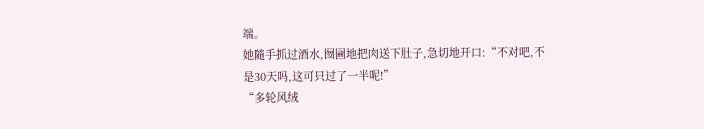端。
她隨手抓过酒水,囫圇地把肉送下肚子,急切地开口:“不对吧,不是30天吗,这可只过了一半呢!”
“多轮风绒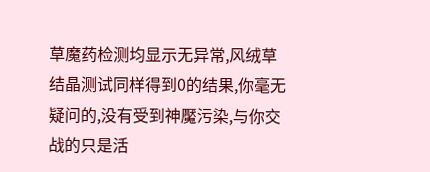草魔药检测均显示无异常,风绒草结晶测试同样得到0的结果,你毫无疑问的,没有受到神魘污染,与你交战的只是活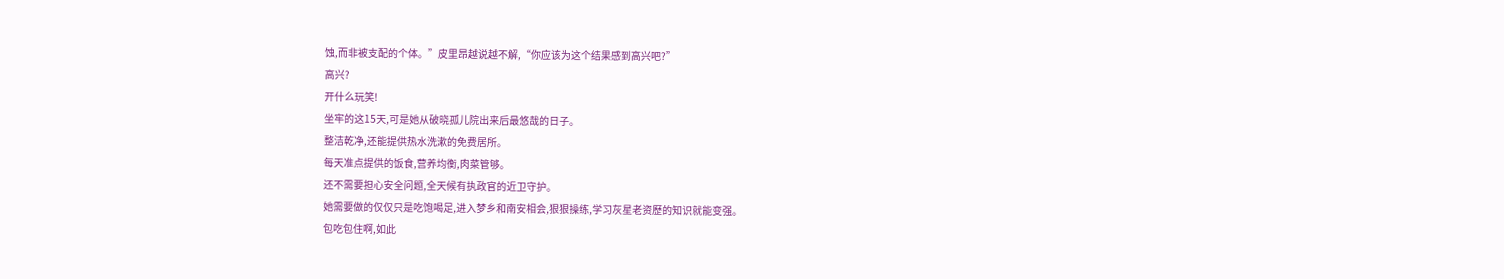蚀,而非被支配的个体。”皮里昂越说越不解,“你应该为这个结果感到高兴吧?”
高兴?
开什么玩笑!
坐牢的这15天,可是她从破晓孤儿院出来后最悠哉的日子。
整洁乾净,还能提供热水洗漱的免费居所。
每天准点提供的饭食,营养均衡,肉菜管够。
还不需要担心安全问题,全天候有执政官的近卫守护。
她需要做的仅仅只是吃饱喝足,进入梦乡和南安相会,狠狠操练,学习灰星老资歷的知识就能变强。
包吃包住啊,如此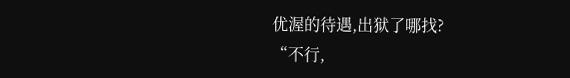优渥的待遇,出狱了哪找?
“不行,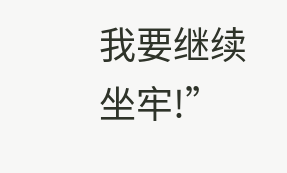我要继续坐牢!”